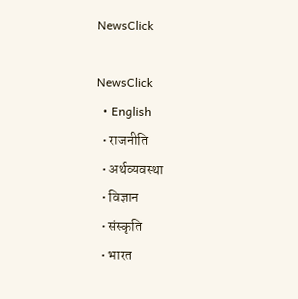NewsClick

NewsClick
  • English
  • राजनीति
  • अर्थव्यवस्था
  • विज्ञान
  • संस्कृति
  • भारत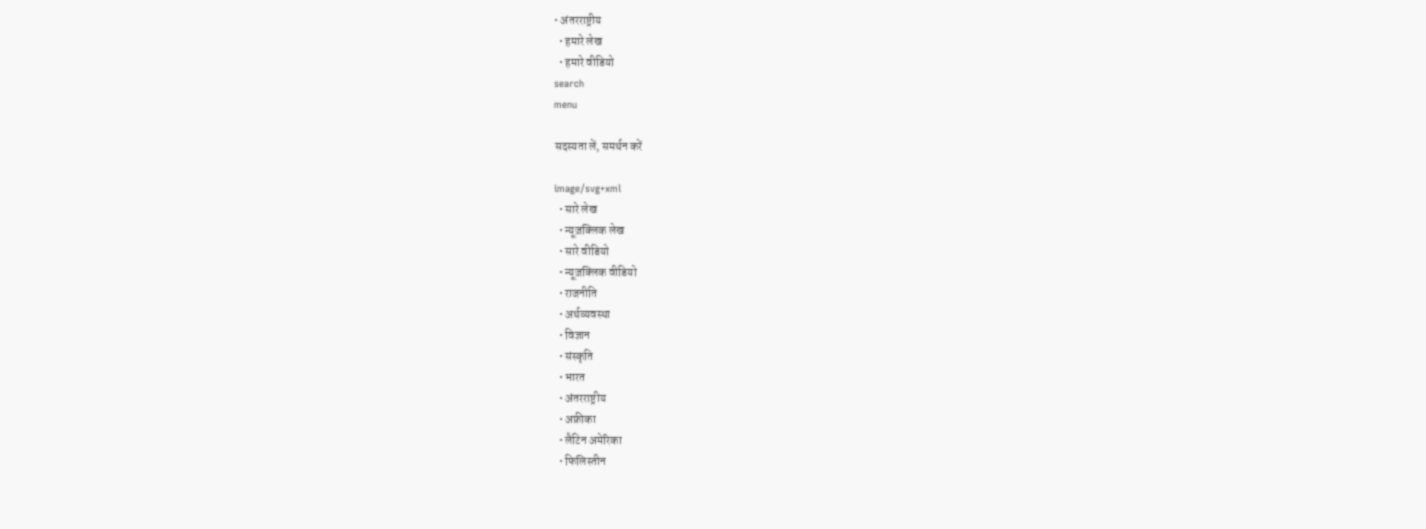• अंतरराष्ट्रीय
  • हमारे लेख
  • हमारे वीडियो
search
menu

सदस्यता लें, समर्थन करें

image/svg+xml
  • सारे लेख
  • न्यूज़क्लिक लेख
  • सारे वीडियो
  • न्यूज़क्लिक वीडियो
  • राजनीति
  • अर्थव्यवस्था
  • विज्ञान
  • संस्कृति
  • भारत
  • अंतरराष्ट्रीय
  • अफ्रीका
  • लैटिन अमेरिका
  • फिलिस्तीन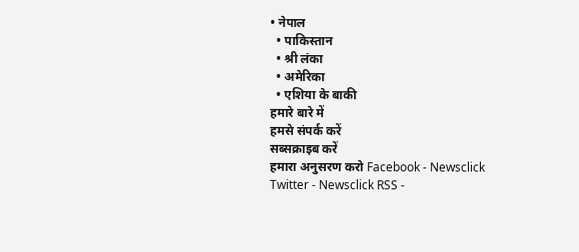• नेपाल
  • पाकिस्तान
  • श्री लंका
  • अमेरिका
  • एशिया के बाकी
हमारे बारे में
हमसे संपर्क करें
सब्सक्राइब करें
हमारा अनुसरण करो Facebook - Newsclick Twitter - Newsclick RSS -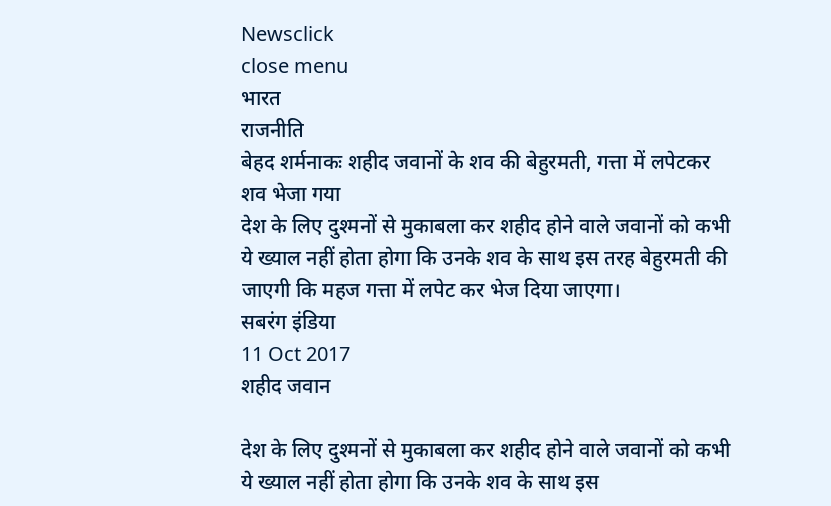Newsclick
close menu
भारत
राजनीति
बेहद शर्मनाकः शहीद जवानों के शव की बेहुरमती, गत्ता में लपेटकर शव भेजा गया
देश के लिए दुश्मनों से मुकाबला कर शहीद होने वाले जवानों को कभी ये ख्याल नहीं होता होगा कि उनके शव के साथ इस तरह बेहुरमती की जाएगी कि महज गत्ता में लपेट कर भेज दिया जाएगा।
सबरंग इंडिया
11 Oct 2017
शहीद जवान

देश के लिए दुश्मनों से मुकाबला कर शहीद होने वाले जवानों को कभी ये ख्याल नहीं होता होगा कि उनके शव के साथ इस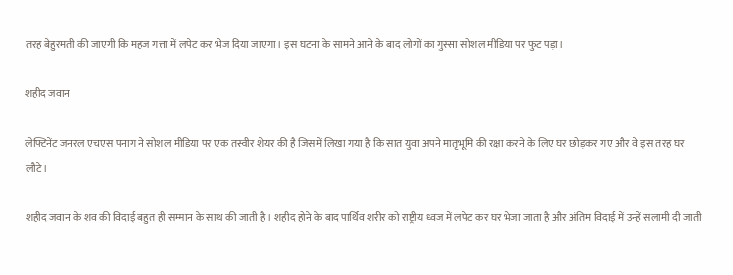तरह बेहुरमती की जाएगी कि महज गत्ता में लपेट कर भेज दिया जाएगा। इस घटना के सामने आने के बाद लोगों का गुस्सा सोशल मीडिया पर फुट पड़ा।

शहीद जवान

लेफ्टिनेंट जनरल एचएस पनाग ने सोशल मीडिया पर एक तस्वीर शेयर की है जिसमें लिखा गया है कि सात युवा अपने मातृभूमि की रक्षा करने के लिए घर छोड़कर गए और वे इस तरह घर लौटे।

शहीद जवान के शव की विदाई बहुत ही सम्मान के साथ की जाती है। शहीद होने के बाद पार्थिव शरीर को राष्ट्रीय ध्वज में लपेट कर घर भेजा जाता है और अंतिम विदाई में उन्हें सलामी दी जाती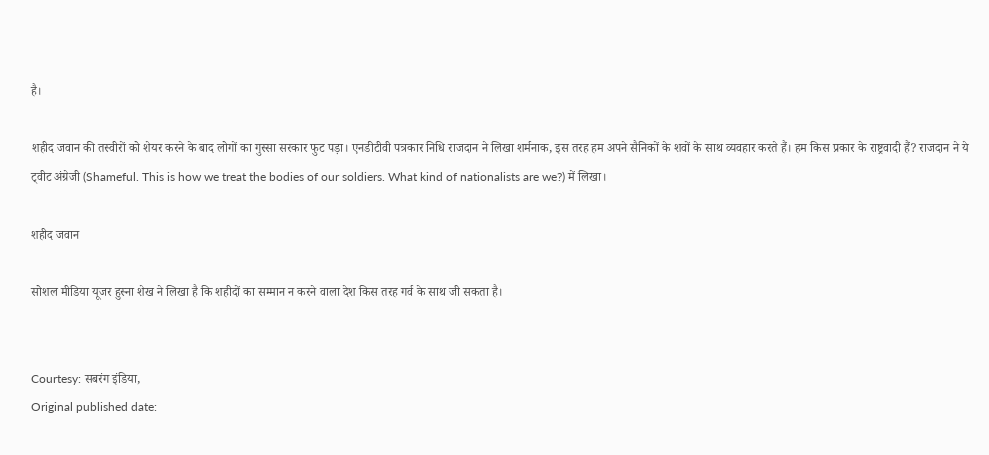है।

शहीद जवान की तस्वीरों को शेयर करने के बाद लोगों का गुस्सा सरकार फुट पड़ा। एनडीटीवी पत्रकार निधि राजदान ने लिखा शर्मनाक, इस तरह हम अपने सैनिकों के शवों के साथ व्यवहार करते हैं। हम किस प्रकार के राष्ट्रवादी हैं? राजदान ने ये ट्वीट अंग्रेजी (Shameful. This is how we treat the bodies of our soldiers. What kind of nationalists are we?) में लिखा।

शहीद जवान

सोशल मीडिया यूजर हुस्ना शेख ने लिखा है कि शहीदों का सम्मान न करने वाला देश किस तरह गर्व के साथ जी सकता है।


Courtesy: सबरंग इंडिया,
Original published date: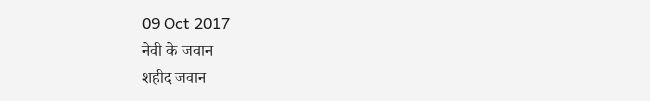09 Oct 2017
नेवी के जवान
शहीद जवान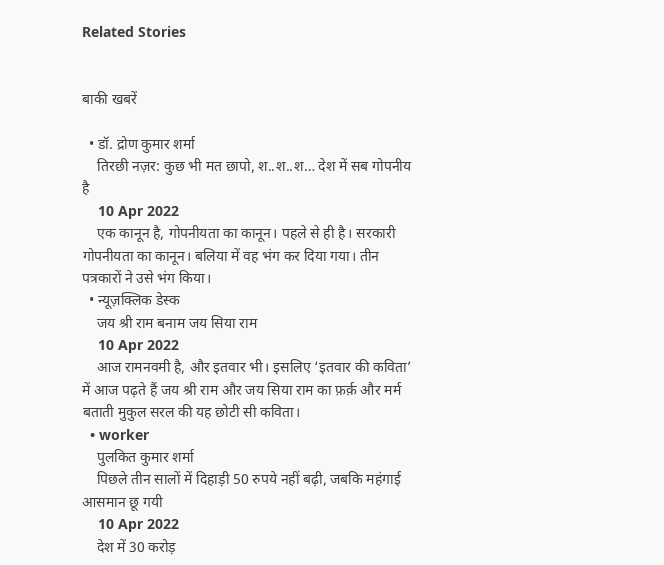Related Stories


बाकी खबरें

  • डॉ. द्रोण कुमार शर्मा
    तिरछी नज़र: कुछ भी मत छापो, श..श..श… देश में सब गोपनीय है
    10 Apr 2022
    एक कानून है, गोपनीयता का कानून। पहले से ही है। सरकारी गोपनीयता का कानून। बलिया में वह भंग कर दिया गया। तीन पत्रकारों ने उसे भंग किया।
  • न्यूज़क्लिक डेस्क
    जय श्री राम बनाम जय सिया राम
    10 Apr 2022
    आज रामनवमी है, और इतवार भी। इसलिए ‘इतवार की कविता’ में आज पढ़ते हैं जय श्री राम और जय सिया राम का फ़र्क़ और मर्म बताती मुकुल सरल की यह छोटी सी कविता।
  • worker
    पुलकित कुमार शर्मा
    पिछले तीन सालों में दिहाड़ी 50 रुपये नहीं बढ़ी, जबकि महंगाई आसमान छू गयी
    10 Apr 2022
    देश में 30 करोड़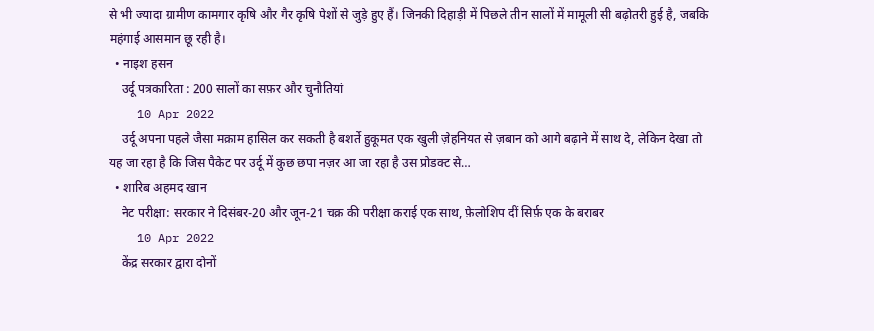से भी ज्यादा ग्रामीण कामगार कृषि और गैर कृषि पेशों से जुड़े हुए हैं। जिनकी दिहाड़ी में पिछले तीन सालों में मामूली सी बढ़ोतरी हुई है, जबकि महंगाई आसमान छू रही है।
  • नाइश हसन
    उर्दू पत्रकारिता : 200 सालों का सफ़र और चुनौतियां
    10 Apr 2022
    उर्दू अपना पहले जैसा मक़ाम हासिल कर सकती है बशर्ते हुकूमत एक खुली ज़ेहनियत से ज़बान को आगे बढ़ाने में साथ दे, लेकिन देखा तो यह जा रहा है कि जिस पैकेट पर उर्दू में कुछ छपा नज़र आ जा रहा है उस प्रोडक्ट से…
  • शारिब अहमद खान
    नेट परीक्षा: सरकार ने दिसंबर-20 और जून-21 चक्र की परीक्षा कराई एक साथ, फ़ेलोशिप दीं सिर्फ़ एक के बराबर
    10 Apr 2022
    केंद्र सरकार द्वारा दोनों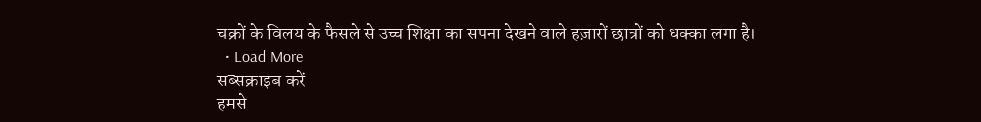चक्रों के विलय के फैसले से उच्च शिक्षा का सपना देखने वाले हज़ारों छात्रों को धक्का लगा है।
  • Load More
सब्सक्राइब करें
हमसे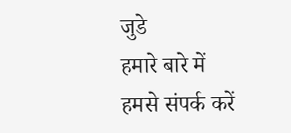जुडे
हमारे बारे में
हमसे संपर्क करें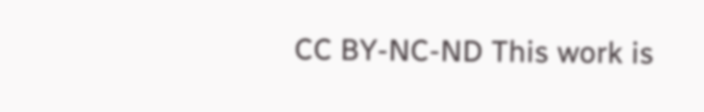CC BY-NC-ND This work is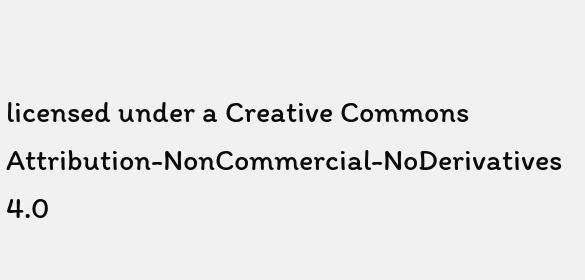licensed under a Creative Commons Attribution-NonCommercial-NoDerivatives 4.0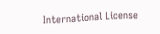International License